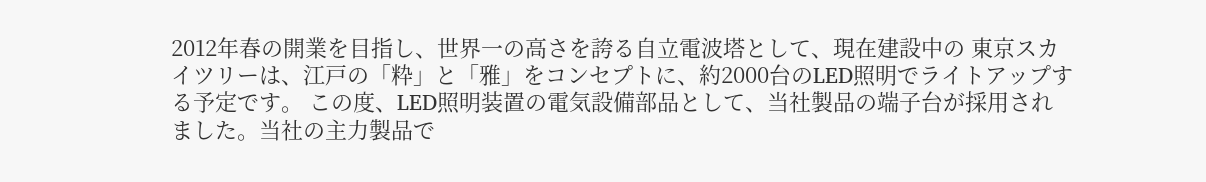2012年春の開業を目指し、世界一の高さを誇る自立電波塔として、現在建設中の 東京スカイツリーは、江戸の「粋」と「雅」をコンセプトに、約2000台のLED照明でライトアップする予定です。 この度、LED照明装置の電気設備部品として、当社製品の端子台が採用されました。当社の主力製品で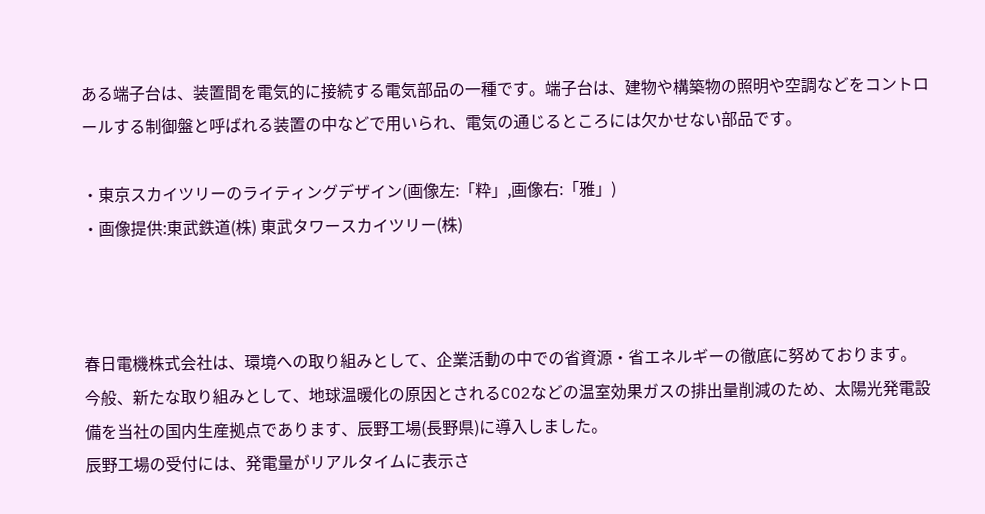ある端子台は、装置間を電気的に接続する電気部品の一種です。端子台は、建物や構築物の照明や空調などをコントロールする制御盤と呼ばれる装置の中などで用いられ、電気の通じるところには欠かせない部品です。

・東京スカイツリーのライティングデザイン(画像左:「粋」,画像右:「雅」)
・画像提供:東武鉄道(株) 東武タワースカイツリー(株)



春日電機株式会社は、環境への取り組みとして、企業活動の中での省資源・省エネルギーの徹底に努めております。
今般、新たな取り組みとして、地球温暖化の原因とされるCO2などの温室効果ガスの排出量削減のため、太陽光発電設備を当社の国内生産拠点であります、辰野工場(長野県)に導入しました。
辰野工場の受付には、発電量がリアルタイムに表示さ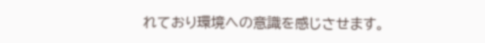れており環境への意識を感じさせます。